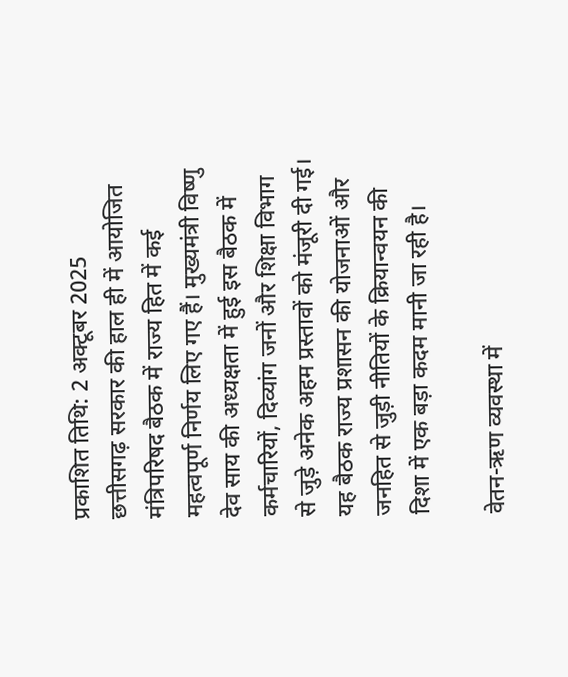प्रकाशित तिथि: 2 अक्टूबर 2025
छत्तीसगढ़ सरकार की हाल ही में आयोजित मंत्रिपरिषद बैठक में राज्य हित में कई महत्वपूर्ण निर्णय लिए गए हैं। मुख्यमंत्री विष्णु देव साय की अध्यक्षता में हुई इस बैठक में कर्मचारियों, दिव्यांग जनों और शिक्षा विभाग से जुड़े अनेक अहम प्रस्तावों को मंजूरी दी गई। यह बैठक राज्य प्रशासन की योजनाओं और जनहित से जुड़ी नीतियों के क्रियान्वयन की दिशा में एक बड़ा कदम मानी जा रही है।

वेतन-ऋण व्यवस्था में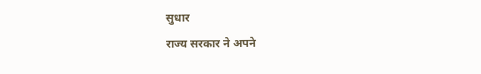सुधार
राज्य सरकार ने अपने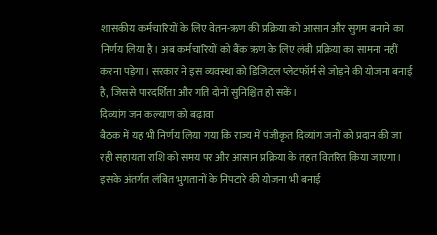शासकीय कर्मचारियों के लिए वेतन-ऋण की प्रक्रिया को आसान और सुगम बनाने का निर्णय लिया है। अब कर्मचारियों को बैंक ऋण के लिए लंबी प्रक्रिया का सामना नहीं करना पड़ेगा। सरकार ने इस व्यवस्था को डिजिटल प्लेटफॉर्म से जोड़ने की योजना बनाई है, जिससे पारदर्शिता और गति दोनों सुनिश्चित हो सकें।
दिव्यांग जन कल्याण को बढ़ावा
बैठक में यह भी निर्णय लिया गया कि राज्य में पंजीकृत दिव्यांग जनों को प्रदान की जा रही सहायता राशि को समय पर और आसान प्रक्रिया के तहत वितरित किया जाएगा। इसके अंतर्गत लंबित भुगतानों के निपटारे की योजना भी बनाई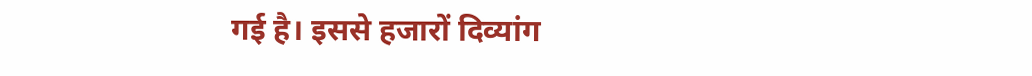गई है। इससे हजारों दिव्यांग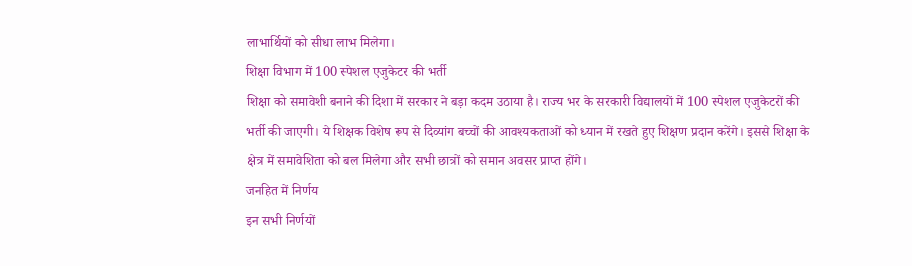लाभार्थियों को सीधा लाभ मिलेगा।
शिक्षा विभाग में 100 स्पेशल एजुकेटर की भर्ती
शिक्षा को समावेशी बनाने की दिशा में सरकार ने बड़ा कदम उठाया है। राज्य भर के सरकारी विद्यालयों में 100 स्पेशल एजुकेटरों की भर्ती की जाएगी। ये शिक्षक विशेष रूप से दिव्यांग बच्चों की आवश्यकताओं को ध्यान में रखते हुए शिक्षण प्रदान करेंगे। इससे शिक्षा के क्षेत्र में समावेशिता को बल मिलेगा और सभी छात्रों को समान अवसर प्राप्त होंगे।
जनहित में निर्णय
इन सभी निर्णयों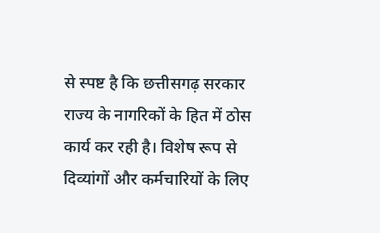से स्पष्ट है कि छत्तीसगढ़ सरकार राज्य के नागरिकों के हित में ठोस कार्य कर रही है। विशेष रूप से दिव्यांगों और कर्मचारियों के लिए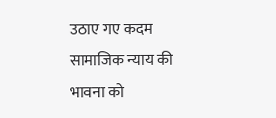उठाए गए कदम सामाजिक न्याय की भावना को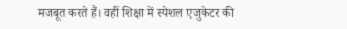मजबूत करते हैं। वहीं शिक्षा में स्पेशल एजुकेटर की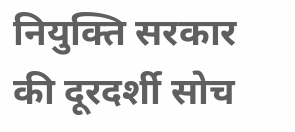नियुक्ति सरकार की दूरदर्शी सोच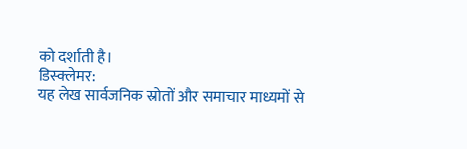को दर्शाती है।
डिस्क्लेमर:
यह लेख सार्वजनिक स्रोतों और समाचार माध्यमों से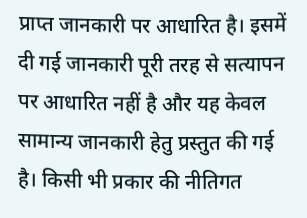प्राप्त जानकारी पर आधारित है। इसमें दी गई जानकारी पूरी तरह से सत्यापन पर आधारित नहीं है और यह केवल सामान्य जानकारी हेतु प्रस्तुत की गई है। किसी भी प्रकार की नीतिगत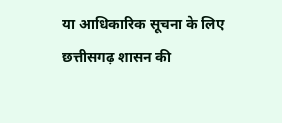या आधिकारिक सूचना के लिए छत्तीसगढ़ शासन की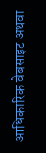आधिकारिक वेबसाइट अथवा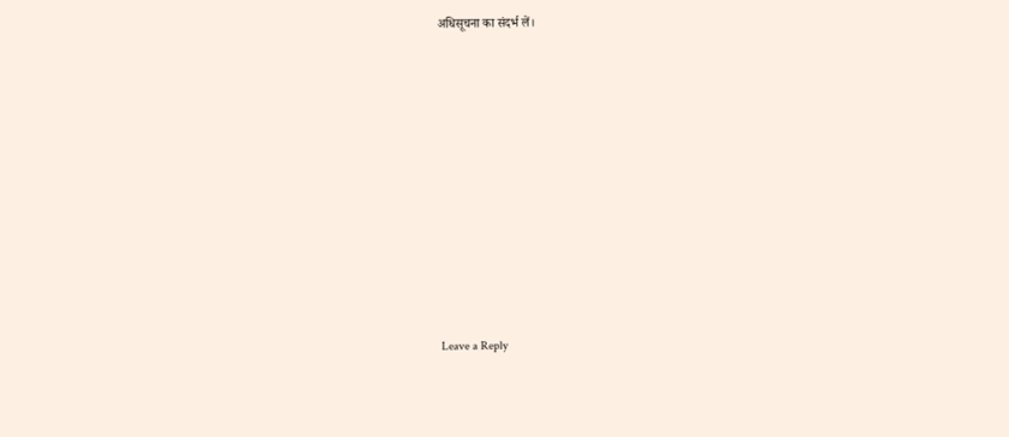अधिसूचना का संदर्भ लें।













Leave a Reply